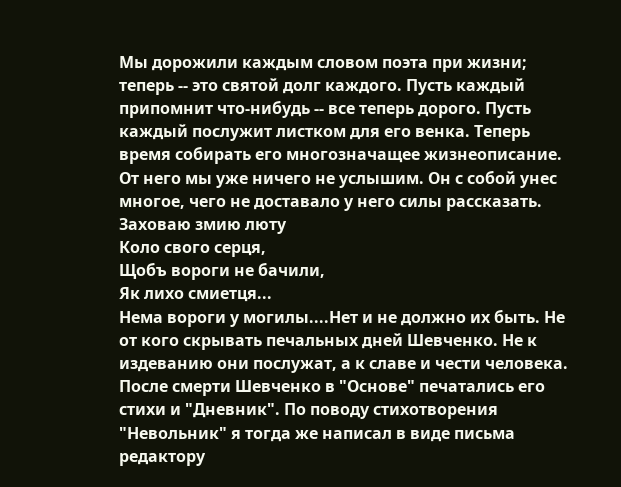Мы дорожили каждым словом поэта при жизни; теперь -- это святой долг каждого. Пусть каждый припомнит что-нибудь -- все теперь дорого. Пусть каждый послужит листком для его венка. Теперь время собирать его многозначащее жизнеописание. От него мы уже ничего не услышим. Он с собой унес многое, чего не доставало у него силы рассказать.
Заховаю змию люту
Коло свого серця,
Щобъ вороги не бачили,
Як лихо смиетця...
Нема вороги у могилы....Нет и не должно их быть. Не от кого скрывать печальных дней Шевченко. Не к издеванию они послужат, а к славе и чести человека.
После смерти Шевченко в "Основе" печатались его стихи и "Дневник". По поводу стихотворения "Невольник" я тогда же написал в виде письма редактору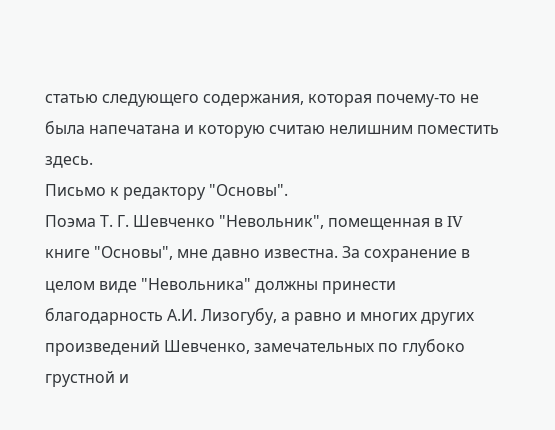статью следующего содержания, которая почему-то не была напечатана и которую считаю нелишним поместить здесь.
Письмо к редактору "Основы".
Поэма Т. Г. Шевченко "Невольник", помещенная в IV книге "Основы", мне давно известна. За сохранение в целом виде "Невольника" должны принести благодарность А.И. Лизогубу, а равно и многих других произведений Шевченко, замечательных по глубоко грустной и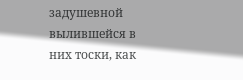задушевной вылившейся в них тоски, как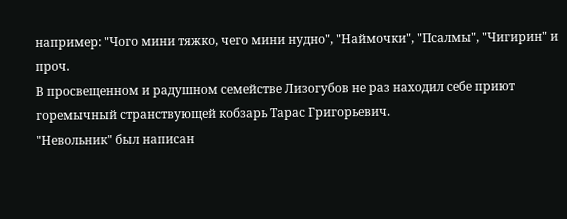например: "Чого мини тяжко, чего мини нудно", "Наймочки", "Псалмы", "Чигирин" и проч.
В просвещенном и радушном семействе Лизогубов не раз находил себе приют горемычный странствующей кобзарь Тарас Григорьевич.
"Невольник" был написан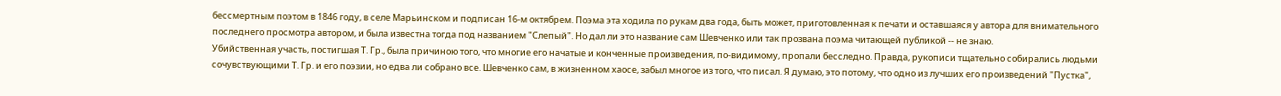бессмертным поэтом в 1846 году, в селе Марьинском и подписан 16-м октябрем. Поэма эта ходила по рукам два года, быть может, приготовленная к печати и оставшаяся у автора для внимательного последнего просмотра автором, и была известна тогда под названием "Слепый". Но дал ли это название сам Шевченко или так прозвана поэма читающей публикой -- не знаю.
Убийственная участь, постигшая Т. Гр., была причиною того, что многие его начатые и конченные произведения, по-видимому, пропали бесследно. Правда, рукописи тщательно собирались людьми сочувствующими Т. Гр. и его поэзии, но едва ли собрано все. Шевченко сам, в жизненном хаосе, забыл многое из того, что писал. Я думаю, это потому, что одно из лучших его произведений "Пустка",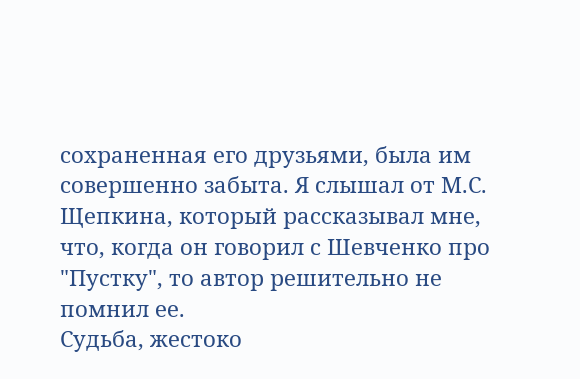сохраненная его друзьями, была им совершенно забыта. Я слышал от М.С. Щепкина, который рассказывал мне, что, когда он говорил с Шевченко про "Пустку", то автор решительно не помнил ее.
Судьба, жестоко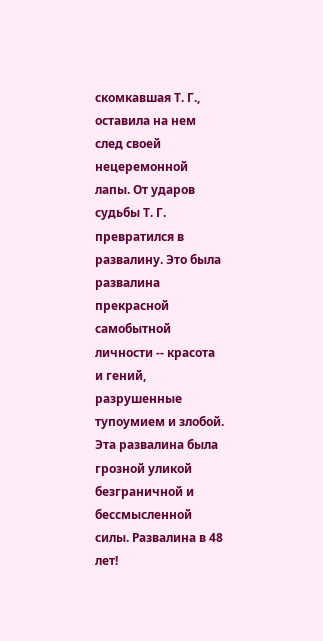скомкавшая Т. Г., оставила на нем след своей нецеремонной лапы. От ударов судьбы Т. Г. превратился в развалину. Это была развалина прекрасной самобытной личности -- красота и гений, разрушенные тупоумием и злобой. Эта развалина была грозной уликой безграничной и бессмысленной силы. Развалина в 48 лет!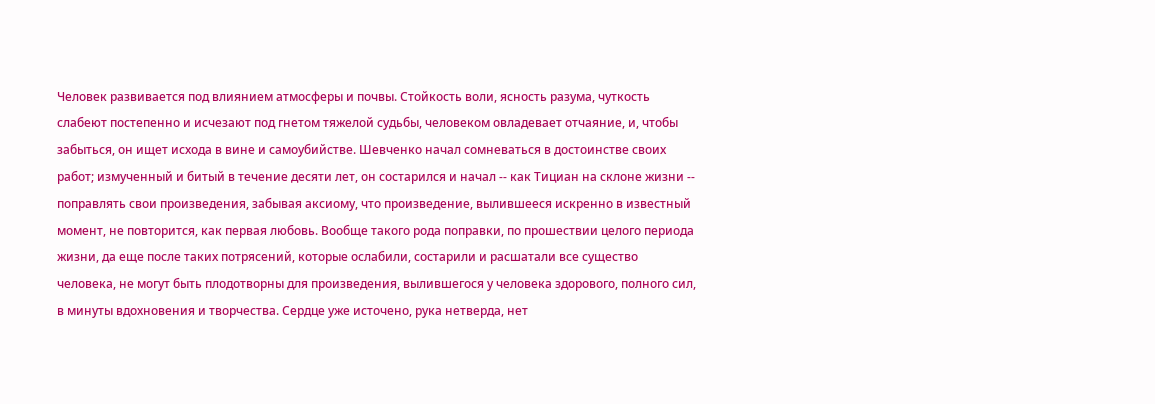Человек развивается под влиянием атмосферы и почвы. Стойкость воли, ясность разума, чуткость слабеют постепенно и исчезают под гнетом тяжелой судьбы, человеком овладевает отчаяние, и, чтобы забыться, он ищет исхода в вине и самоубийстве. Шевченко начал сомневаться в достоинстве своих работ; измученный и битый в течение десяти лет, он состарился и начал -- как Тициан на склоне жизни -- поправлять свои произведения, забывая аксиому, что произведение, вылившееся искренно в известный момент, не повторится, как первая любовь. Вообще такого рода поправки, по прошествии целого периода жизни, да еще после таких потрясений, которые ослабили, состарили и расшатали все существо человека, не могут быть плодотворны для произведения, вылившегося у человека здорового, полного сил, в минуты вдохновения и творчества. Сердце уже источено, рука нетверда, нет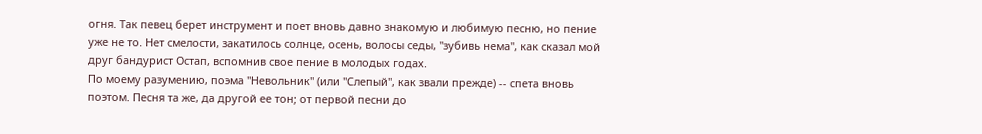огня. Так певец берет инструмент и поет вновь давно знакомую и любимую песню, но пение уже не то. Нет смелости, закатилось солнце, осень, волосы седы, "зубивь нема", как сказал мой друг бандурист Остап, вспомнив свое пение в молодых годах.
По моему разумению, поэма "Невольник" (или "Слепый", как звали прежде) -- спета вновь поэтом. Песня та же, да другой ее тон; от первой песни до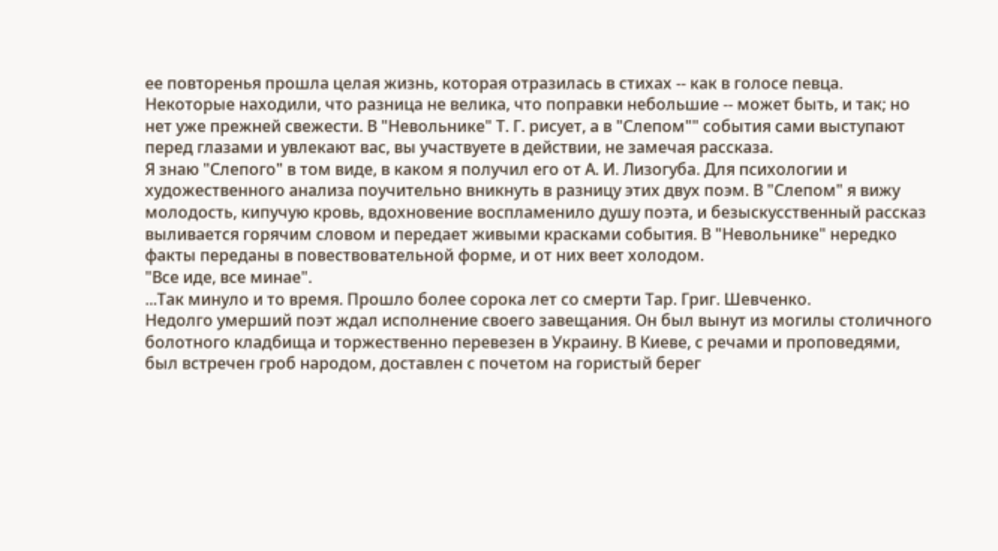ее повторенья прошла целая жизнь, которая отразилась в стихах -- как в голосе певца. Некоторые находили, что разница не велика, что поправки небольшие -- может быть, и так; но нет уже прежней свежести. В "Невольнике" Т. Г. рисует, а в "Слепом"" события сами выступают перед глазами и увлекают вас, вы участвуете в действии, не замечая рассказа.
Я знаю "Слепого" в том виде, в каком я получил его от А. И. Лизогуба. Для психологии и художественного анализа поучительно вникнуть в разницу этих двух поэм. В "Слепом" я вижу молодость, кипучую кровь, вдохновение воспламенило душу поэта, и безыскусственный рассказ выливается горячим словом и передает живыми красками события. В "Невольнике" нередко факты переданы в повествовательной форме, и от них веет холодом.
"Все иде, все минае".
...Так минуло и то время. Прошло более сорока лет со смерти Тар. Григ. Шевченко.
Недолго умерший поэт ждал исполнение своего завещания. Он был вынут из могилы столичного болотного кладбища и торжественно перевезен в Украину. В Киеве, с речами и проповедями, был встречен гроб народом, доставлен с почетом на гористый берег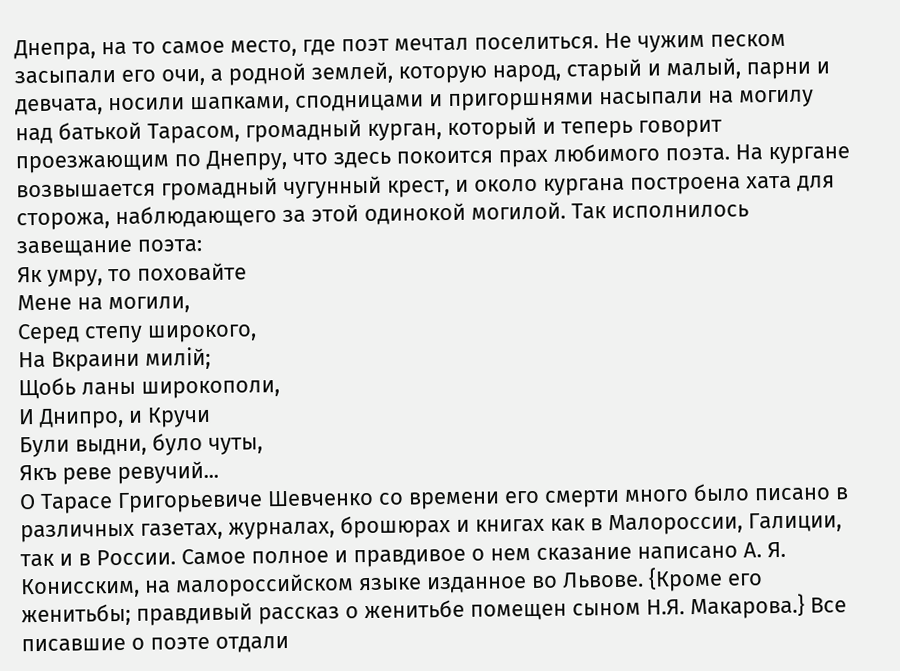Днепра, на то самое место, где поэт мечтал поселиться. Не чужим песком засыпали его очи, а родной землей, которую народ, старый и малый, парни и девчата, носили шапками, сподницами и пригоршнями насыпали на могилу над батькой Тарасом, громадный курган, который и теперь говорит проезжающим по Днепру, что здесь покоится прах любимого поэта. На кургане возвышается громадный чугунный крест, и около кургана построена хата для сторожа, наблюдающего за этой одинокой могилой. Так исполнилось завещание поэта:
Як умру, то поховайте
Мене на могили,
Серед степу широкого,
На Вкраини милій;
Щобь ланы широкополи,
И Днипро, и Кручи
Були выдни, було чуты,
Якъ реве ревучий...
О Тарасе Григорьевиче Шевченко со времени его смерти много было писано в различных газетах, журналах, брошюрах и книгах как в Малороссии, Галиции, так и в России. Самое полное и правдивое о нем сказание написано А. Я. Конисским, на малороссийском языке изданное во Львове. {Кроме его женитьбы; правдивый рассказ о женитьбе помещен сыном Н.Я. Макарова.} Все писавшие о поэте отдали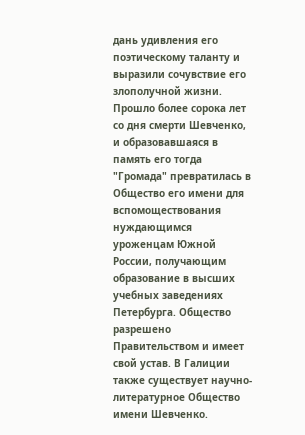дань удивления его поэтическому таланту и выразили сочувствие его злополучной жизни.
Прошло более сорока лет со дня смерти Шевченко, и образовавшаяся в память его тогда "Громада" превратилась в Общество его имени для вспомоществования нуждающимся уроженцам Южной России, получающим образование в высших учебных заведениях Петербурга. Общество разрешено Правительством и имеет свой устав. В Галиции также существует научно-литературное Общество имени Шевченко.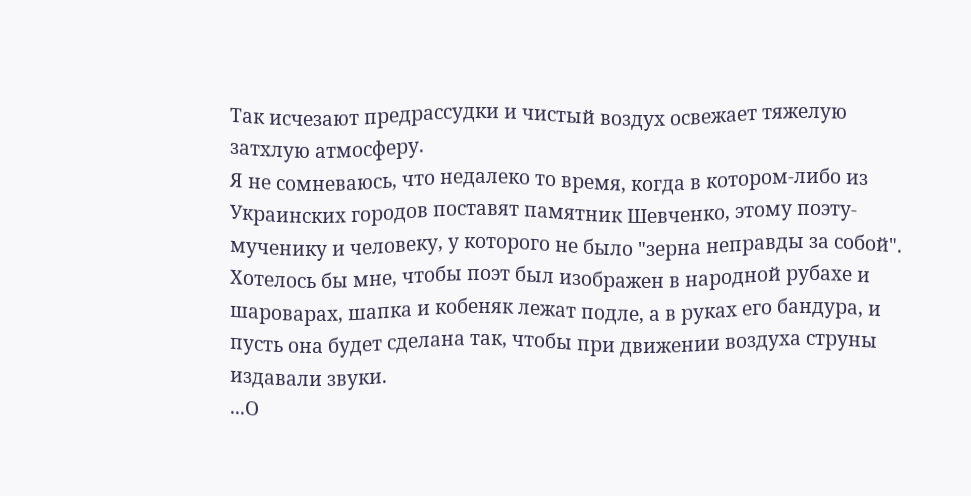Так исчезают предрассудки и чистый воздух освежает тяжелую затхлую атмосферу.
Я не сомневаюсь, что недалеко то время, когда в котором-либо из Украинских городов поставят памятник Шевченко, этому поэту-мученику и человеку, у которого не было "зерна неправды за собой". Хотелось бы мне, чтобы поэт был изображен в народной рубахе и шароварах, шапка и кобеняк лежат подле, а в руках его бандура, и пусть она будет сделана так, чтобы при движении воздуха струны издавали звуки.
...О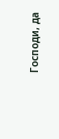Господи, да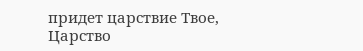придет царствие Твое, Царство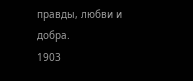правды, любви и добра.
1903